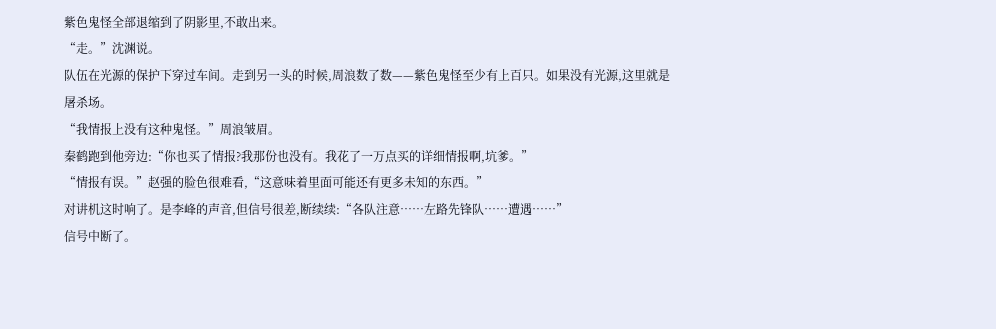紫色鬼怪全部退缩到了阴影里,不敢出来。
“走。”沈渊说。
队伍在光源的保护下穿过车间。走到另一头的时候,周浪数了数——紫色鬼怪至少有上百只。如果没有光源,这里就是屠杀场。
“我情报上没有这种鬼怪。”周浪皱眉。
秦鹤跑到他旁边:“你也买了情报?我那份也没有。我花了一万点买的详细情报啊,坑爹。”
“情报有误。”赵强的脸色很难看,“这意味着里面可能还有更多未知的东西。”
对讲机这时响了。是李峰的声音,但信号很差,断续续:“各队注意……左路先锋队……遭遇……”
信号中断了。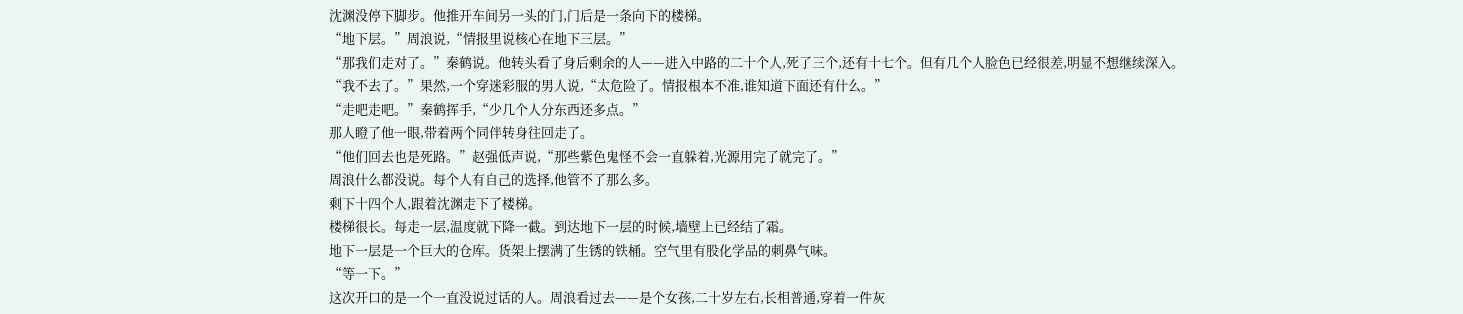沈渊没停下脚步。他推开车间另一头的门,门后是一条向下的楼梯。
“地下层。”周浪说,“情报里说核心在地下三层。”
“那我们走对了。”秦鹤说。他转头看了身后剩余的人——进入中路的二十个人,死了三个,还有十七个。但有几个人脸色已经很差,明显不想继续深入。
“我不去了。”果然,一个穿迷彩服的男人说,“太危险了。情报根本不准,谁知道下面还有什么。”
“走吧走吧。”秦鹤挥手,“少几个人分东西还多点。”
那人瞪了他一眼,带着两个同伴转身往回走了。
“他们回去也是死路。”赵强低声说,“那些紫色鬼怪不会一直躲着,光源用完了就完了。”
周浪什么都没说。每个人有自己的选择,他管不了那么多。
剩下十四个人,跟着沈渊走下了楼梯。
楼梯很长。每走一层,温度就下降一截。到达地下一层的时候,墙壁上已经结了霜。
地下一层是一个巨大的仓库。货架上摆满了生锈的铁桶。空气里有股化学品的刺鼻气味。
“等一下。”
这次开口的是一个一直没说过话的人。周浪看过去——是个女孩,二十岁左右,长相普通,穿着一件灰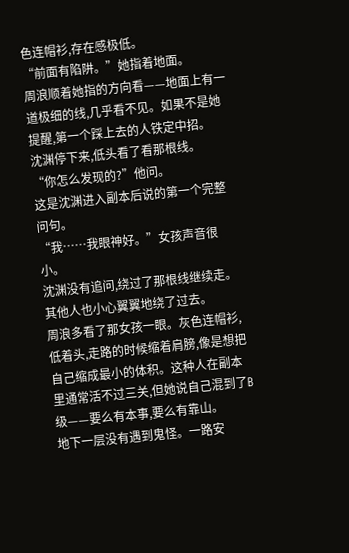色连帽衫,存在感极低。
“前面有陷阱。”她指着地面。
周浪顺着她指的方向看——地面上有一道极细的线,几乎看不见。如果不是她提醒,第一个踩上去的人铁定中招。
沈渊停下来,低头看了看那根线。
“你怎么发现的?”他问。
这是沈渊进入副本后说的第一个完整问句。
“我……我眼神好。”女孩声音很小。
沈渊没有追问,绕过了那根线继续走。其他人也小心翼翼地绕了过去。
周浪多看了那女孩一眼。灰色连帽衫,低着头,走路的时候缩着肩膀,像是想把自己缩成最小的体积。这种人在副本里通常活不过三关,但她说自己混到了B级——要么有本事,要么有靠山。
地下一层没有遇到鬼怪。一路安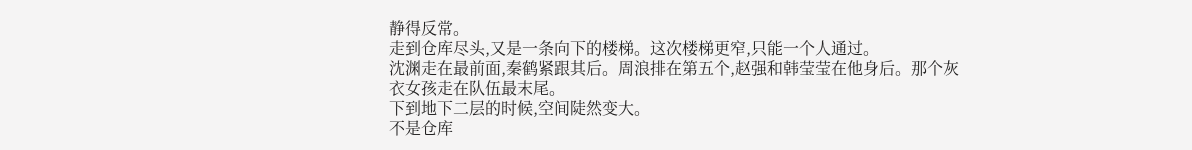静得反常。
走到仓库尽头,又是一条向下的楼梯。这次楼梯更窄,只能一个人通过。
沈渊走在最前面,秦鹤紧跟其后。周浪排在第五个,赵强和韩莹莹在他身后。那个灰衣女孩走在队伍最末尾。
下到地下二层的时候,空间陡然变大。
不是仓库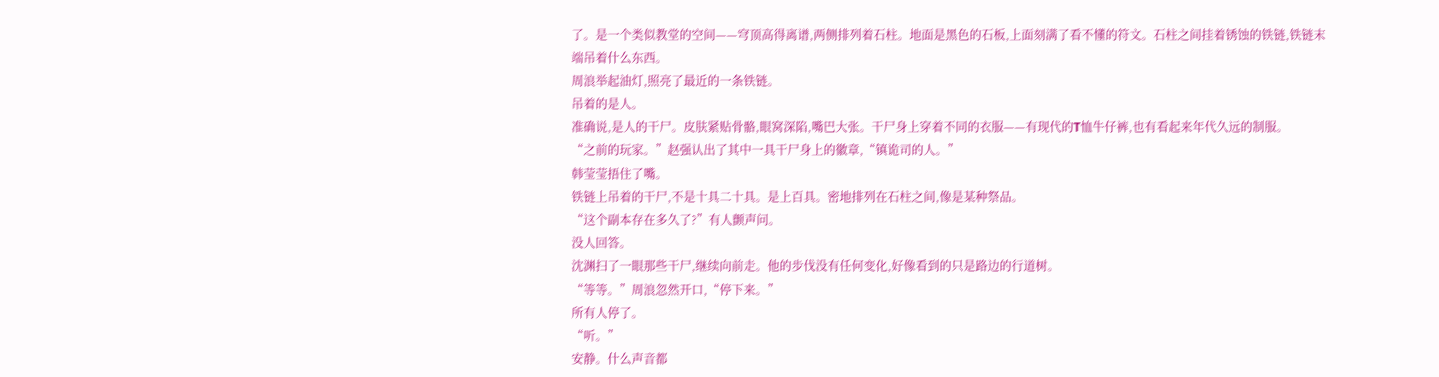了。是一个类似教堂的空间——穹顶高得离谱,两侧排列着石柱。地面是黑色的石板,上面刻满了看不懂的符文。石柱之间挂着锈蚀的铁链,铁链末端吊着什么东西。
周浪举起油灯,照亮了最近的一条铁链。
吊着的是人。
准确说,是人的干尸。皮肤紧贴骨骼,眼窝深陷,嘴巴大张。干尸身上穿着不同的衣服——有现代的T恤牛仔裤,也有看起来年代久远的制服。
“之前的玩家。”赵强认出了其中一具干尸身上的徽章,“镇诡司的人。”
韩莹莹捂住了嘴。
铁链上吊着的干尸,不是十具二十具。是上百具。密地排列在石柱之间,像是某种祭品。
“这个副本存在多久了?”有人颤声问。
没人回答。
沈渊扫了一眼那些干尸,继续向前走。他的步伐没有任何变化,好像看到的只是路边的行道树。
“等等。”周浪忽然开口,“停下来。”
所有人停了。
“听。”
安静。什么声音都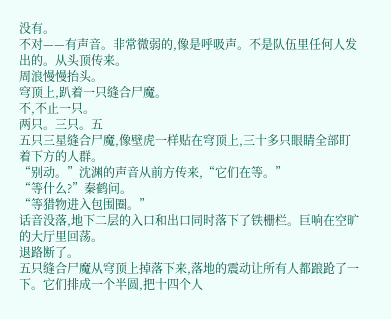没有。
不对——有声音。非常微弱的,像是呼吸声。不是队伍里任何人发出的。从头顶传来。
周浪慢慢抬头。
穹顶上,趴着一只缝合尸魔。
不,不止一只。
两只。三只。五
五只三星缝合尸魔,像壁虎一样贴在穹顶上,三十多只眼睛全部盯着下方的人群。
“别动。”沈渊的声音从前方传来,“它们在等。”
“等什么?”秦鹤问。
“等猎物进入包围圈。”
话音没落,地下二层的入口和出口同时落下了铁栅栏。巨响在空旷的大厅里回荡。
退路断了。
五只缝合尸魔从穹顶上掉落下来,落地的震动让所有人都踉跄了一下。它们排成一个半圆,把十四个人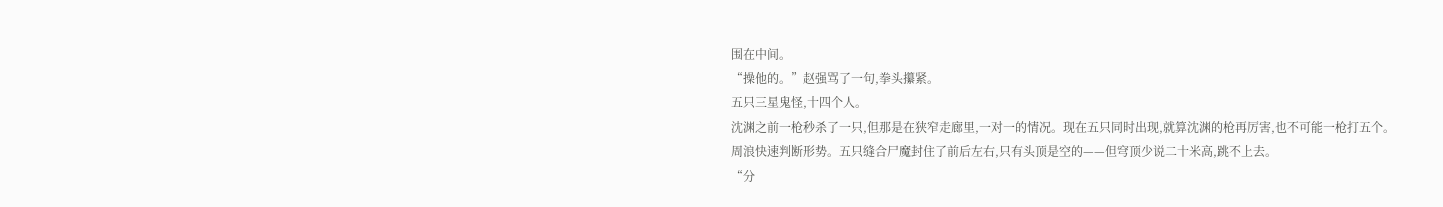围在中间。
“操他的。”赵强骂了一句,拳头攥紧。
五只三星鬼怪,十四个人。
沈渊之前一枪秒杀了一只,但那是在狭窄走廊里,一对一的情况。现在五只同时出现,就算沈渊的枪再厉害,也不可能一枪打五个。
周浪快速判断形势。五只缝合尸魔封住了前后左右,只有头顶是空的——但穹顶少说二十米高,跳不上去。
“分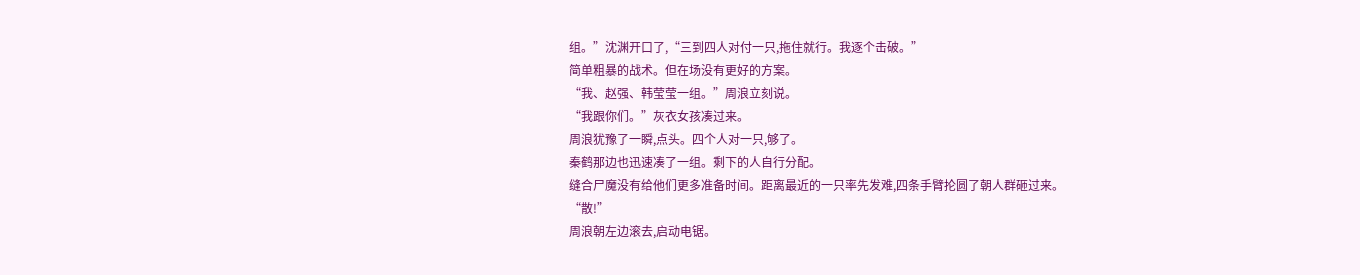组。”沈渊开口了,“三到四人对付一只,拖住就行。我逐个击破。”
简单粗暴的战术。但在场没有更好的方案。
“我、赵强、韩莹莹一组。”周浪立刻说。
“我跟你们。”灰衣女孩凑过来。
周浪犹豫了一瞬,点头。四个人对一只,够了。
秦鹤那边也迅速凑了一组。剩下的人自行分配。
缝合尸魔没有给他们更多准备时间。距离最近的一只率先发难,四条手臂抡圆了朝人群砸过来。
“散!”
周浪朝左边滚去,启动电锯。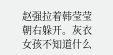赵强拉着韩莹莹朝右躲开。灰衣女孩不知道什么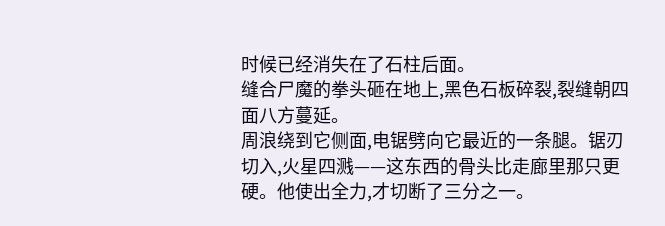时候已经消失在了石柱后面。
缝合尸魔的拳头砸在地上,黑色石板碎裂,裂缝朝四面八方蔓延。
周浪绕到它侧面,电锯劈向它最近的一条腿。锯刃切入,火星四溅——这东西的骨头比走廊里那只更硬。他使出全力,才切断了三分之一。